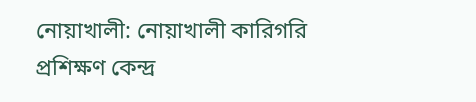নোয়াখালী: নোয়াখালী কারিগরি প্রশিক্ষণ কেন্দ্র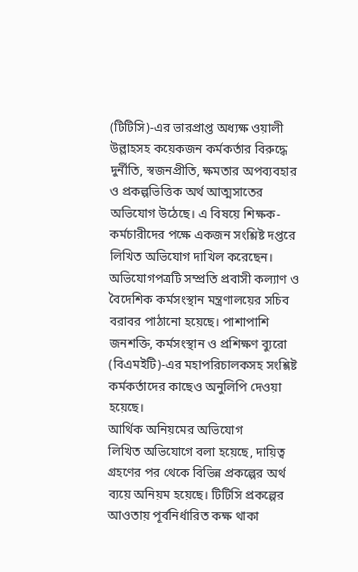(টিটিসি)-এর ভারপ্রাপ্ত অধ্যক্ষ ওয়ালী উল্লাহসহ কয়েকজন কর্মকর্তার বিরুদ্ধে দুর্নীতি, স্বজনপ্রীতি, ক্ষমতার অপব্যবহার ও প্রকল্পভিত্তিক অর্থ আত্মসাতের অভিযোগ উঠেছে। এ বিষয়ে শিক্ষক-কর্মচারীদের পক্ষে একজন সংশ্লিষ্ট দপ্তরে লিখিত অভিযোগ দাখিল করেছেন।
অভিযোগপত্রটি সম্প্রতি প্রবাসী কল্যাণ ও বৈদেশিক কর্মসংস্থান মন্ত্রণালয়ের সচিব বরাবর পাঠানো হয়েছে। পাশাপাশি জনশক্তি, কর্মসংস্থান ও প্রশিক্ষণ ব্যুরো (বিএমইটি)-এর মহাপরিচালকসহ সংশ্লিষ্ট কর্মকর্তাদের কাছেও অনুলিপি দেওয়া হয়েছে।
আর্থিক অনিয়মের অভিযোগ
লিখিত অভিযোগে বলা হয়েছে, দায়িত্ব গ্রহণের পর থেকে বিভিন্ন প্রকল্পের অর্থ ব্যয়ে অনিয়ম হয়েছে। টিটিসি প্রকল্পের আওতায় পূর্বনির্ধারিত কক্ষ থাকা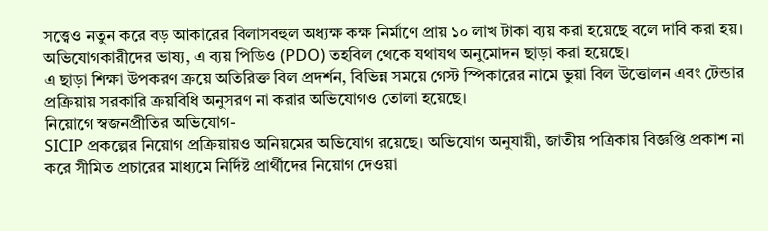সত্ত্বেও নতুন করে বড় আকারের বিলাসবহুল অধ্যক্ষ কক্ষ নির্মাণে প্রায় ১০ লাখ টাকা ব্যয় করা হয়েছে বলে দাবি করা হয়। অভিযোগকারীদের ভাষ্য, এ ব্যয় পিডিও (PDO) তহবিল থেকে যথাযথ অনুমোদন ছাড়া করা হয়েছে।
এ ছাড়া শিক্ষা উপকরণ ক্রয়ে অতিরিক্ত বিল প্রদর্শন, বিভিন্ন সময়ে গেস্ট স্পিকারের নামে ভুয়া বিল উত্তোলন এবং টেন্ডার প্রক্রিয়ায় সরকারি ক্রয়বিধি অনুসরণ না করার অভিযোগও তোলা হয়েছে।
নিয়োগে স্বজনপ্রীতির অভিযোগ-
SICIP প্রকল্পের নিয়োগ প্রক্রিয়ায়ও অনিয়মের অভিযোগ রয়েছে। অভিযোগ অনুযায়ী, জাতীয় পত্রিকায় বিজ্ঞপ্তি প্রকাশ না করে সীমিত প্রচারের মাধ্যমে নির্দিষ্ট প্রার্থীদের নিয়োগ দেওয়া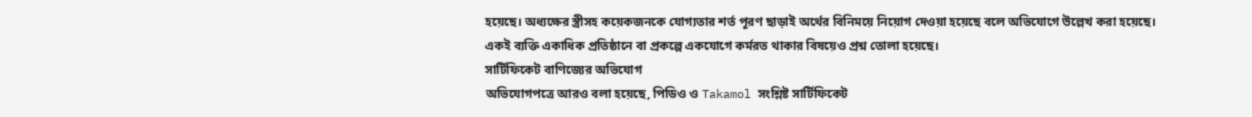হয়েছে। অধ্যক্ষের স্ত্রীসহ কয়েকজনকে যোগ্যতার শর্ত পূরণ ছাড়াই অর্থের বিনিময়ে নিয়োগ দেওয়া হয়েছে বলে অভিযোগে উল্লেখ করা হয়েছে।
একই ব্যক্তি একাধিক প্রতিষ্ঠানে বা প্রকল্পে একযোগে কর্মরত থাকার বিষয়েও প্রশ্ন তোলা হয়েছে।
সার্টিফিকেট বাণিজ্যের অভিযোগ
অভিযোগপত্রে আরও বলা হয়েছে, পিডিও ও Takamol সংশ্লিষ্ট সার্টিফিকেট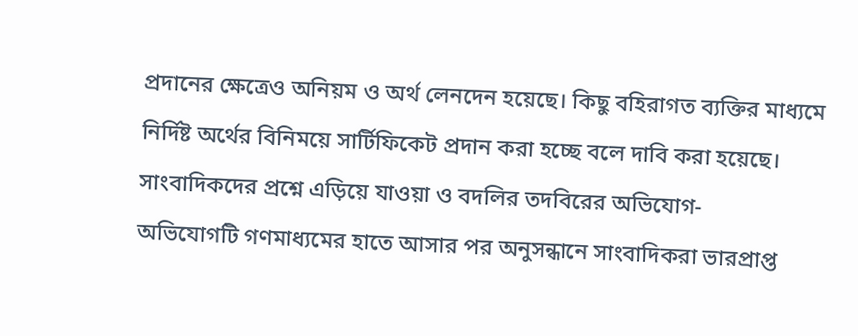প্রদানের ক্ষেত্রেও অনিয়ম ও অর্থ লেনদেন হয়েছে। কিছু বহিরাগত ব্যক্তির মাধ্যমে নির্দিষ্ট অর্থের বিনিময়ে সার্টিফিকেট প্রদান করা হচ্ছে বলে দাবি করা হয়েছে।
সাংবাদিকদের প্রশ্নে এড়িয়ে যাওয়া ও বদলির তদবিরের অভিযোগ-
অভিযোগটি গণমাধ্যমের হাতে আসার পর অনুসন্ধানে সাংবাদিকরা ভারপ্রাপ্ত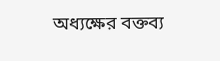অধ্যক্ষের বক্তব্য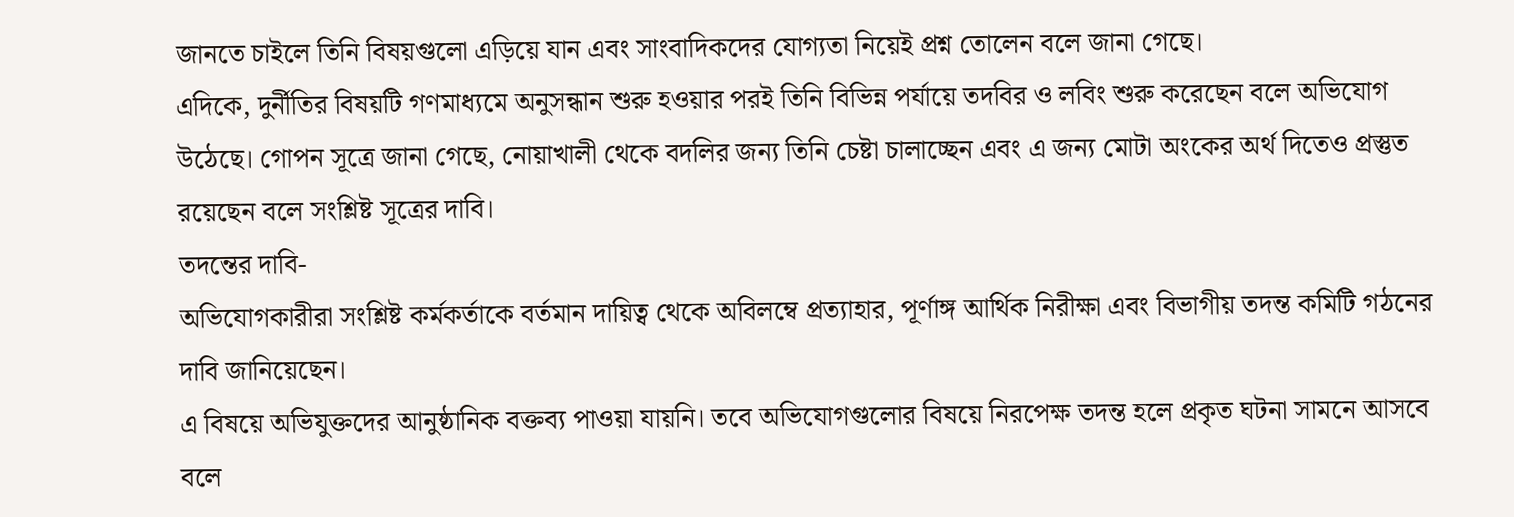জানতে চাইলে তিনি বিষয়গুলো এড়িয়ে যান এবং সাংবাদিকদের যোগ্যতা নিয়েই প্রশ্ন তোলেন বলে জানা গেছে।
এদিকে, দুর্নীতির বিষয়টি গণমাধ্যমে অনুসন্ধান শুরু হওয়ার পরই তিনি বিভিন্ন পর্যায়ে তদবির ও লবিং শুরু করেছেন বলে অভিযোগ উঠেছে। গোপন সূত্রে জানা গেছে, নোয়াখালী থেকে বদলির জন্য তিনি চেষ্টা চালাচ্ছেন এবং এ জন্য মোটা অংকের অর্থ দিতেও প্রস্তুত রয়েছেন বলে সংশ্লিষ্ট সূত্রের দাবি।
তদন্তের দাবি-
অভিযোগকারীরা সংশ্লিষ্ট কর্মকর্তাকে বর্তমান দায়িত্ব থেকে অবিলম্বে প্রত্যাহার, পূর্ণাঙ্গ আর্থিক নিরীক্ষা এবং বিভাগীয় তদন্ত কমিটি গঠনের দাবি জানিয়েছেন।
এ বিষয়ে অভিযুক্তদের আনুষ্ঠানিক বক্তব্য পাওয়া যায়নি। তবে অভিযোগগুলোর বিষয়ে নিরপেক্ষ তদন্ত হলে প্রকৃত ঘটনা সামনে আসবে বলে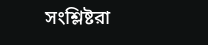সংশ্লিষ্টরা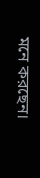মনে করছেন।